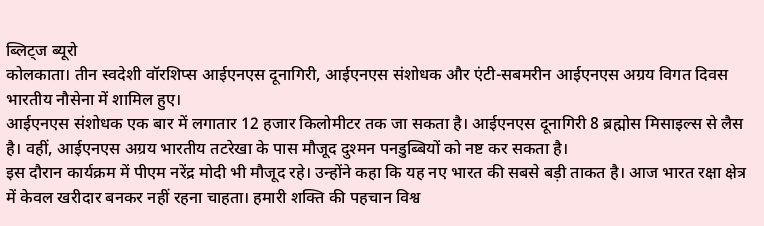ब्लिट्ज ब्यूरो
कोलकाता। तीन स्वदेशी वॉरशिप्स आईएनएस दूनागिरी, आईएनएस संशोधक और एंटी-सबमरीन आईएनएस अग्रय विगत दिवस भारतीय नौसेना में शामिल हुए।
आईएनएस संशोधक एक बार में लगातार 12 हजार किलोमीटर तक जा सकता है। आईएनएस दूनागिरी 8 ब्रह्मोस मिसाइल्स से लैस है। वहीं, आईएनएस अग्रय भारतीय तटरेखा के पास मौजूद दुश्मन पनडुब्बियों को नष्ट कर सकता है।
इस दौरान कार्यक्रम में पीएम नरेंद्र मोदी भी मौजूद रहे। उन्होंने कहा कि यह नए भारत की सबसे बड़ी ताकत है। आज भारत रक्षा क्षेत्र में केवल खरीदार बनकर नहीं रहना चाहता। हमारी शक्ति की पहचान विश्व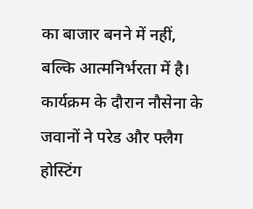का बाजार बनने में नहीं, बल्कि आत्मनिर्भरता में है। कार्यक्रम के दौरान नौसेना के जवानों ने परेड और फ्लैग होस्टिंग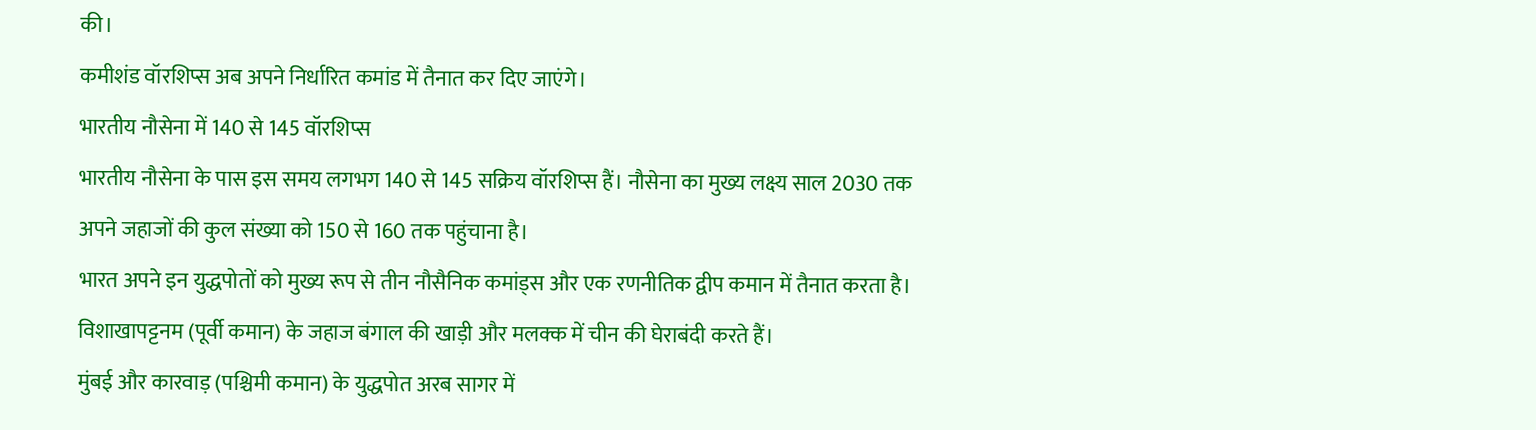की।
कमीशंड वॉरशिप्स अब अपने निर्धारित कमांड में तैनात कर दिए जाएंगे।
भारतीय नौसेना में 140 से 145 वॉरशिप्स
भारतीय नौसेना के पास इस समय लगभग 140 से 145 सक्रिय वॉरशिप्स हैं। नौसेना का मुख्य लक्ष्य साल 2030 तक अपने जहाजों की कुल संख्या को 150 से 160 तक पहुंचाना है।
भारत अपने इन युद्धपोतों को मुख्य रूप से तीन नौसैनिक कमांड्स और एक रणनीतिक द्वीप कमान में तैनात करता है। विशाखापट्टनम (पूर्वी कमान) के जहाज बंगाल की खाड़ी और मलक्क में चीन की घेराबंदी करते हैं।
मुंबई और कारवाड़ (पश्चिमी कमान) के युद्धपोत अरब सागर में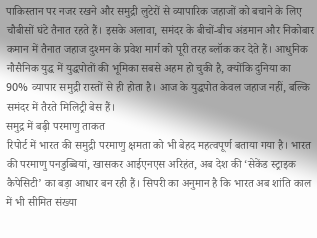पाकिस्तान पर नजर रखने और समुद्री लुटेरों से व्यापारिक जहाजों को बचाने के लिए चौबीसों घंटे तैनात रहते हैं। इसके अलावा, समंदर के बीचों-बीच अंडमान और निकोबार कमान में तैनात जहाज दुश्मन के प्रवेश मार्ग को पूरी तरह ब्लॉक कर देते हैं। आधुनिक नौसैनिक युद्ध में युद्धपोतों की भूमिका सबसे अहम हो चुकी है, क्योंकि दुनिया का 90% व्यापार समुद्री रास्तों से ही होता है। आज के युद्धपोत केवल जहाज नहीं, बल्कि समंदर में तैरते मिलिट्री बेस हैं।
समुद्र में बढ़ी परमाणु ताकत
रिपोर्ट में भारत की समुद्री परमाणु क्षमता को भी बेहद महत्वपूर्ण बताया गया है। भारत की परमाणु पनडुब्बियां, खासकर आईएनएस अरिहंत, अब देश की ‘सेकेंड स्ट्राइक कैपेसिटी’ का बड़ा आधार बन रही हैं। सिपरी का अनुमान है कि भारत अब शांति काल में भी सीमित संख्या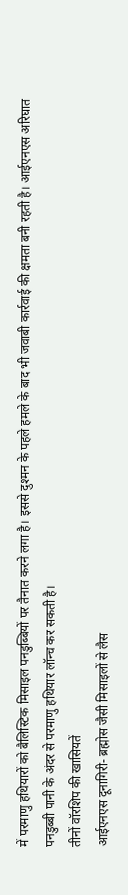में परमाणु हथियारों को बैलिस्टिक मिसाइल पनडुब्बियों पर तैनात करने लगा है। इससे दुश्मन के पहले हमले के बाद भी जवाबी कार्रवाई की क्षमता बनी रहती है। आईएनएस अरिघात पनडुब्बी पानी के अंदर से परमाणु हथियार लॉन्च कर सकती है।
तीनों वॉरशिप की खासियतें
आईएनएस दूनागिरी- ब्रह्मोस जैसी मिसाइलों से लैस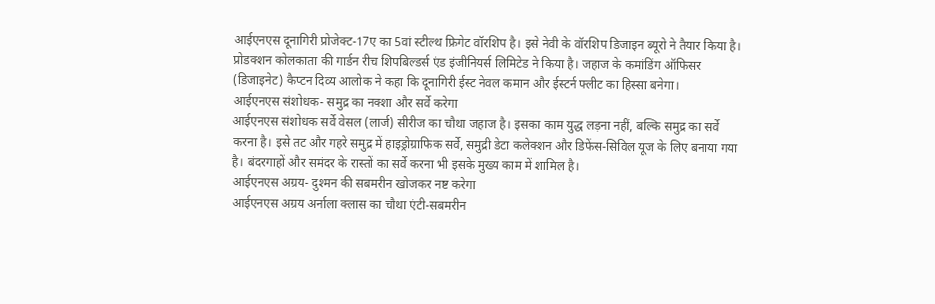आईएनएस दूनागिरी प्रोजेक्ट-17ए का 5वां स्टील्थ फ्रिगेट वॉरशिप है। इसे नेवी के वॉरशिप डिजाइन ब्यूरो ने तैयार किया है। प्रोडक्शन कोलकाता की गार्डन रीच शिपबिल्डर्स एंड इंजीनियर्स लिमिटेड ने किया है। जहाज के कमांडिंग ऑफिसर (डिजाइनेट) कैप्टन दिव्य आलोक ने कहा कि दूनागिरी ईस्ट नेवल कमान और ईस्टर्न फ्लीट का हिस्सा बनेगा।
आईएनएस संशोधक- समुद्र का नक्शा और सर्वे करेगा
आईएनएस संशोधक सर्वे वेसल (लार्ज) सीरीज का चौथा जहाज है। इसका काम युद्ध लड़ना नहीं, बल्कि समुद्र का सर्वे करना है। इसे तट और गहरे समुद्र में हाइड्रोग्राफिक सर्वे, समुद्री डेटा कलेक्शन और डिफेंस-सिविल यूज के लिए बनाया गया है। बंदरगाहों और समंदर के रास्तों का सर्वे करना भी इसके मुख्य काम में शामिल है।
आईएनएस अग्रय- दुश्मन की सबमरीन खोजकर नष्ट करेगा
आईएनएस अग्रय अर्नाला क्लास का चौथा एंटी-सबमरीन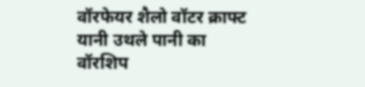वॉरफेयर शैलो वॉटर क्राफ्ट यानी उथले पानी का वॉरशिप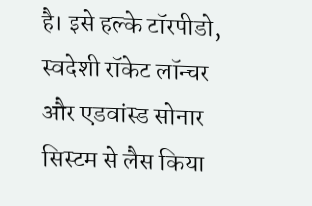है। इसे हल्के टॉरपीडो, स्वदेशी रॉकेट लॉन्चर और एडवांस्ड सोनार सिस्टम से लैस किया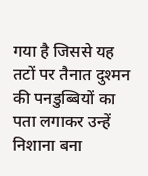गया है जिससे यह तटों पर तैनात दुश्मन की पनडुब्बियों का पता लगाकर उन्हें निशाना बना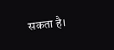सकता है।